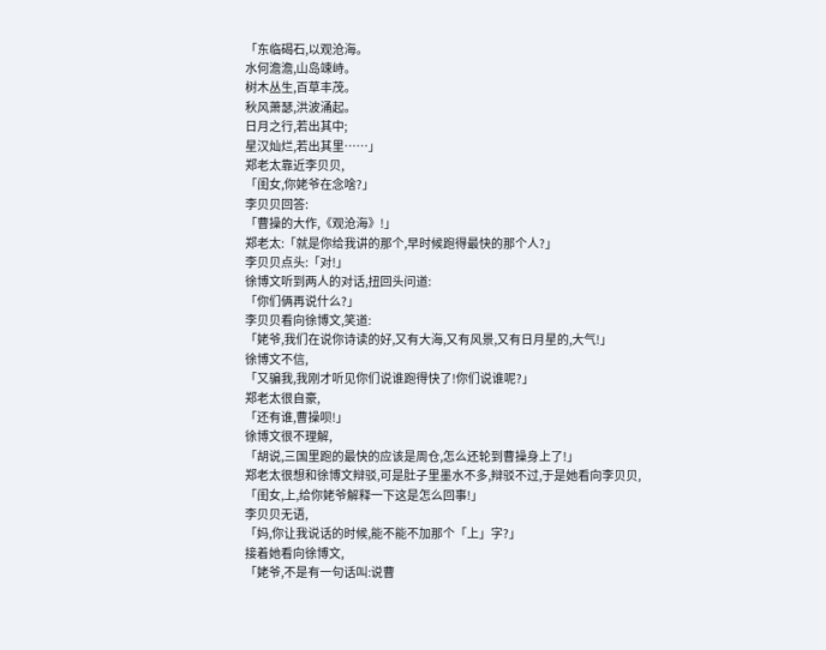「东临碣石,以观沧海。
水何澹澹,山岛竦峙。
树木丛生,百草丰茂。
秋风萧瑟,洪波涌起。
日月之行,若出其中;
星汉灿烂,若出其里……」
郑老太靠近李贝贝,
「闺女,你姥爷在念啥?」
李贝贝回答:
「曹操的大作,《观沧海》!」
郑老太:「就是你给我讲的那个,早时候跑得最快的那个人?」
李贝贝点头:「对!」
徐博文听到两人的对话,扭回头问道:
「你们俩再说什么?」
李贝贝看向徐博文,笑道:
「姥爷,我们在说你诗读的好,又有大海,又有风景,又有日月星的,大气!」
徐博文不信,
「又骗我,我刚才听见你们说谁跑得快了!你们说谁呢?」
郑老太很自豪,
「还有谁,曹操呗!」
徐博文很不理解,
「胡说,三国里跑的最快的应该是周仓,怎么还轮到曹操身上了!」
郑老太很想和徐博文辩驳,可是肚子里墨水不多,辩驳不过,于是她看向李贝贝,
「闺女,上,给你姥爷解释一下这是怎么回事!」
李贝贝无语,
「妈,你让我说话的时候,能不能不加那个「上」字?」
接着她看向徐博文,
「姥爷,不是有一句话叫:说曹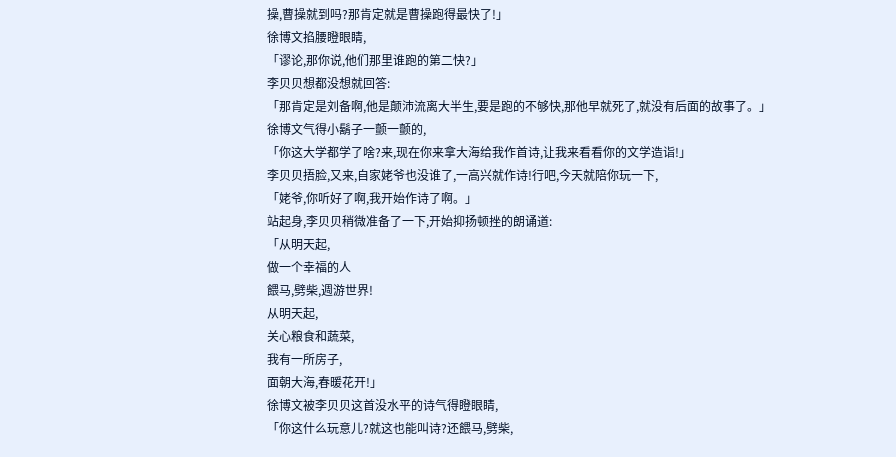操,曹操就到吗?那肯定就是曹操跑得最快了!」
徐博文掐腰瞪眼睛,
「谬论,那你说,他们那里谁跑的第二快?」
李贝贝想都没想就回答:
「那肯定是刘备啊,他是颠沛流离大半生,要是跑的不够快,那他早就死了,就没有后面的故事了。」
徐博文气得小鬍子一颤一颤的,
「你这大学都学了啥?来,现在你来拿大海给我作首诗,让我来看看你的文学造诣!」
李贝贝捂脸,又来,自家姥爷也没谁了,一高兴就作诗!行吧,今天就陪你玩一下,
「姥爷,你听好了啊,我开始作诗了啊。」
站起身,李贝贝稍微准备了一下,开始抑扬顿挫的朗诵道:
「从明天起,
做一个幸福的人
餵马,劈柴,週游世界!
从明天起,
关心粮食和蔬菜,
我有一所房子,
面朝大海,春暖花开!」
徐博文被李贝贝这首没水平的诗气得瞪眼睛,
「你这什么玩意儿?就这也能叫诗?还餵马,劈柴,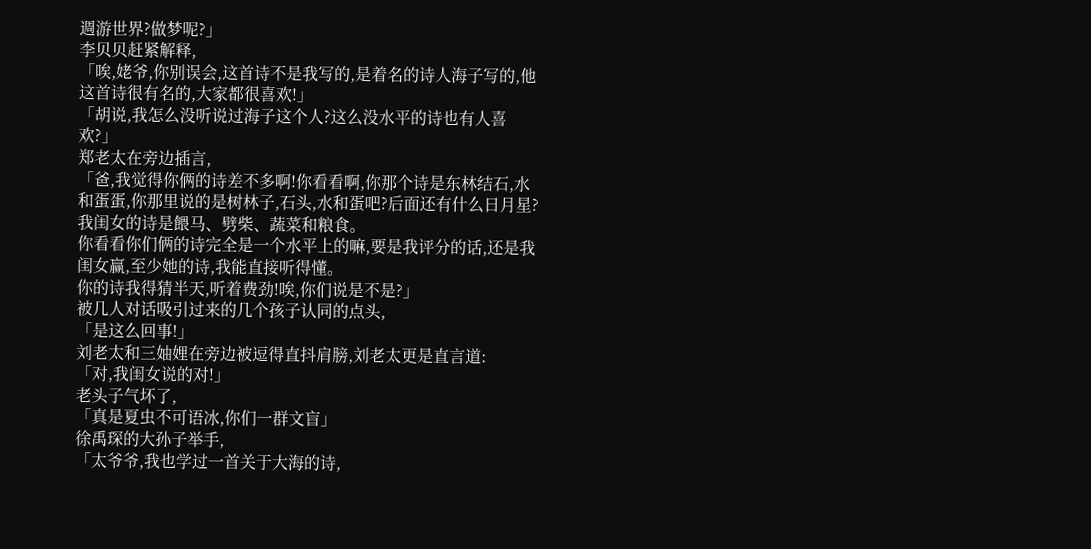週游世界?做梦呢?」
李贝贝赶紧解释,
「唉,姥爷,你别误会,这首诗不是我写的,是着名的诗人海子写的,他这首诗很有名的,大家都很喜欢!」
「胡说,我怎么没听说过海子这个人?这么没水平的诗也有人喜欢?」
郑老太在旁边插言,
「爸,我觉得你俩的诗差不多啊!你看看啊,你那个诗是东林结石,水和蛋蛋,你那里说的是树林子,石头,水和蛋吧?后面还有什么日月星?
我闺女的诗是餵马、劈柴、蔬菜和粮食。
你看看你们俩的诗完全是一个水平上的嘛,要是我评分的话,还是我闺女赢,至少她的诗,我能直接听得懂。
你的诗我得猜半天,听着费劲!唉,你们说是不是?」
被几人对话吸引过来的几个孩子认同的点头,
「是这么回事!」
刘老太和三妯娌在旁边被逗得直抖肩膀,刘老太更是直言道:
「对,我闺女说的对!」
老头子气坏了,
「真是夏虫不可语冰,你们一群文盲」
徐禹琛的大孙子举手,
「太爷爷,我也学过一首关于大海的诗,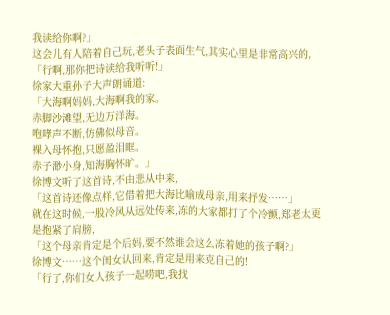我读给你啊?」
这会儿有人陪着自己玩,老头子表面生气,其实心里是非常高兴的,
「行啊,那你把诗读给我听听!」
徐家大重孙子大声朗诵道:
「大海啊妈妈,大海啊我的家。
赤脚沙滩望,无边万洋海。
咆哮声不断,仿佛似母音。
裸入母怀抱,只愿盈泪眶。
赤子渺小身,知海胸怀旷。」
徐博文听了这首诗,不由悲从中来,
「这首诗还像点样,它借着把大海比喻成母亲,用来抒发……」
就在这时候,一股冷风从远处传来,冻的大家都打了个冷颤,郑老太更是抱紧了肩膀,
「这个母亲肯定是个后妈,要不然谁会这么冻着她的孩子啊?」
徐博文……这个闺女认回来,肯定是用来克自己的!
「行了,你们女人孩子一起唠吧,我找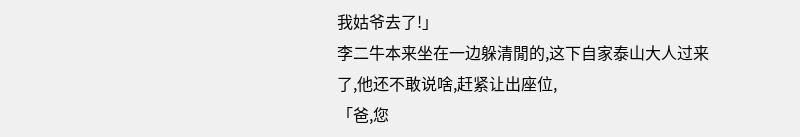我姑爷去了!」
李二牛本来坐在一边躲清閒的,这下自家泰山大人过来了,他还不敢说啥,赶紧让出座位,
「爸,您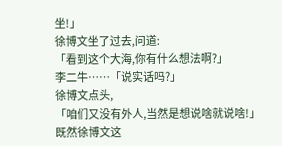坐!」
徐博文坐了过去,问道:
「看到这个大海,你有什么想法啊?」
李二牛……「说实话吗?」
徐博文点头,
「咱们又没有外人,当然是想说啥就说啥!」
既然徐博文这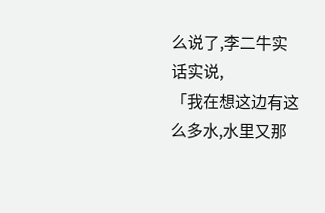么说了,李二牛实话实说,
「我在想这边有这么多水,水里又那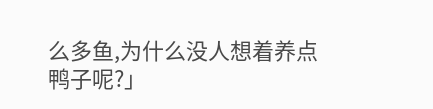么多鱼,为什么没人想着养点鸭子呢?」